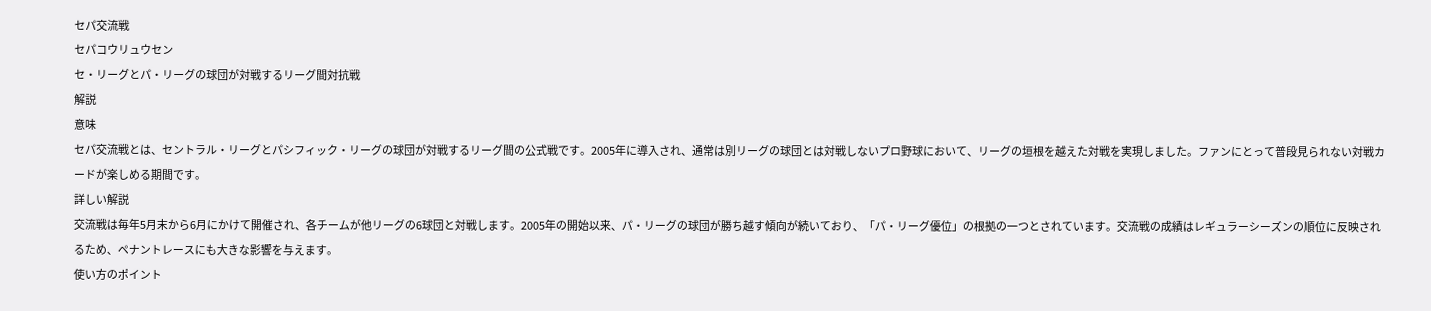セパ交流戦
セパコウリュウセン
セ・リーグとパ・リーグの球団が対戦するリーグ間対抗戦
解説
意味
セパ交流戦とは、セントラル・リーグとパシフィック・リーグの球団が対戦するリーグ間の公式戦です。2005年に導入され、通常は別リーグの球団とは対戦しないプロ野球において、リーグの垣根を越えた対戦を実現しました。ファンにとって普段見られない対戦カードが楽しめる期間です。
詳しい解説
交流戦は毎年5月末から6月にかけて開催され、各チームが他リーグの6球団と対戦します。2005年の開始以来、パ・リーグの球団が勝ち越す傾向が続いており、「パ・リーグ優位」の根拠の一つとされています。交流戦の成績はレギュラーシーズンの順位に反映されるため、ペナントレースにも大きな影響を与えます。
使い方のポイント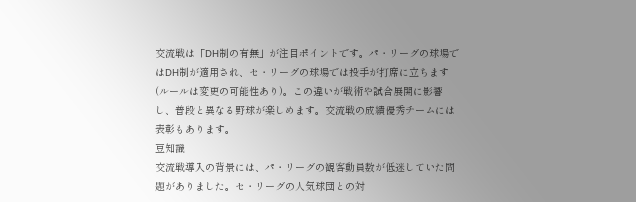交流戦は「DH制の有無」が注目ポイントです。パ・リーグの球場ではDH制が適用され、セ・リーグの球場では投手が打席に立ちます(ルールは変更の可能性あり)。この違いが戦術や試合展開に影響し、普段と異なる野球が楽しめます。交流戦の成績優秀チームには表彰もあります。
豆知識
交流戦導入の背景には、パ・リーグの観客動員数が低迷していた問題がありました。セ・リーグの人気球団との対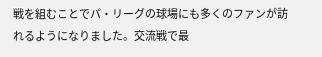戦を組むことでパ・リーグの球場にも多くのファンが訪れるようになりました。交流戦で最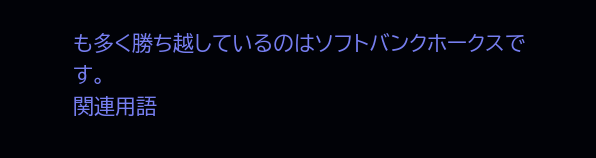も多く勝ち越しているのはソフトバンクホークスです。
関連用語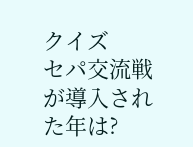クイズ
セパ交流戦が導入された年は?